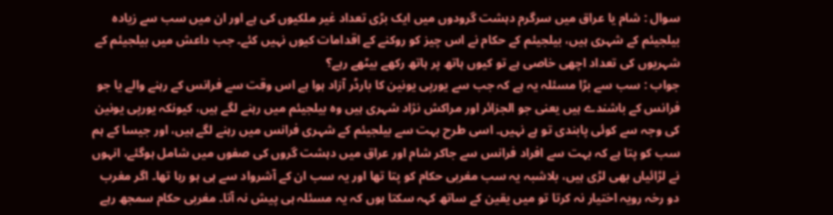سوال : شام یا عراق میں سرگرم دہشت گرودوں میں ایک بڑی تعداد غیر ملکیوں کی ہے اور ان میں سب سے زیادہ بیلجیئم کے شہری ہیں، بیلجیئم کے حکام نے اس چیز کو روکنے کے اقدامات کیوں نہیں کئے۔ جب داعش میں بیلجیئم کے شہریوں کی تعداد اچھی خاصی ہے تو کیوں ہاتھ پر ہاتھ رکھے بیٹھے رہے؟
جواب : سب سے بڑا مسئلہ یہ ہے کہ جب سے یورپی یونین کا بارڈر آزاد ہوا ہے اس وقت سے فرانس کے رہنے والے یا جو فرانس کے باشندے ہیں یعنی جو الجزائر اور مراکش نژاد شہری ہیں وہ بیلجیئم میں رہنے لگے ہيں، کیونکہ یورپی یونین کی وجہ سے کوئی پابندی تو ہے نہیں۔ اسی طرح بہت سے بیلجیئم کے شہری فرانس میں رہنے لگے ہیں، اور جیسا کے ہم سب کو پتا ہے کہ بہت سے افراد فرانس سے جاکر شام اور عراق میں دہشت گروں کی صفوں میں شامل ہوگئے، انہوں نے لڑائیاں بھی لڑی ہیں، بلاشبہ یہ سب مغربی حکام کو پتا تھا اور یہ سب ان کے آشرواد سے ہی ہو رہا تھا۔ اگر مغرب دو رخہ رویہ اختیار نہ کرتا تو میں یقین کے ساتھ کہہ سکتا ہوں کہ یہ مسئلہ ہی پیش نہ آتا۔ مغربی حکام سمجھ رہے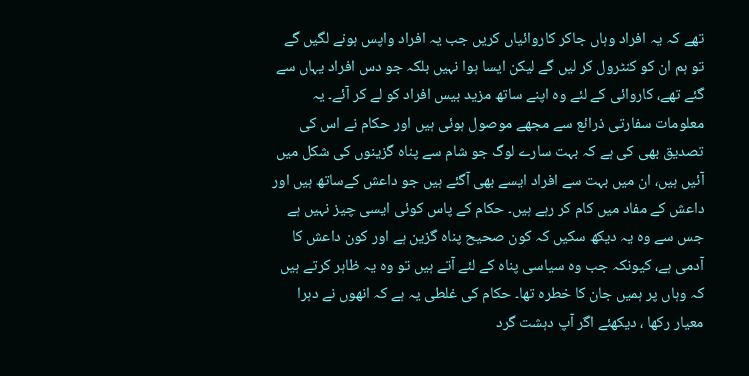تھے کہ یہ افراد وہاں جاکر کاروائیاں کریں جب یہ افراد واپس ہونے لگیں گے تو ہم ان کو کنٹرول کر لیں گے لیکن ایسا ہوا نہیں بلکہ جو دس افراد یہاں سے گئے تھے، کاروائی کے لئے وہ اپنے ساتھ مزید بیس افراد کو لے کر آئے۔ یہ معلومات سفارتی ذرائع سے مجھے موصول ہوئی ہیں اور حکام نے اس کی تصدیق بھی کی ہے کہ بہت سارے لوگ جو شام سے پناہ گزینوں کی شکل میں آئیں ہیں، ان میں بہت سے افراد ایسے بھی آگئے ہیں جو داعش کےساتھ ہیں اور داعش کے مفاد میں کام کر رہے ہیں۔ حکام کے پاس کوئی ایسی چيز نہیں ہے جس سے وہ یہ دیکھ سکیں کہ کون صحیح پناہ گزین ہے اور کون داعش کا آدمی ہے، کیونکہ جب وہ سیاسی پناہ کے لئے آتے ہیں تو وہ یہ ظاہر کرتے ہیں کہ وہاں پر ہمیں جان کا خطرہ تھا۔ حکام کی غلطی یہ ہے کہ انھوں نے دہرا معیار رکھا ، دیکھئے اگر آپ دہشت گرد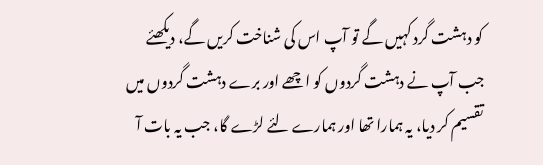کو دہشت گرد کہیں گے تو آپ اس کی شناخت کریں گے، دیکھئے جب آپ نے دہشت گردوں کو اچھے اور برے دہشت گردوں میں تقسیم کر دیا، یہ ہمارا تھا اور ہمارے لئے لڑے گا، جب یہ بات آ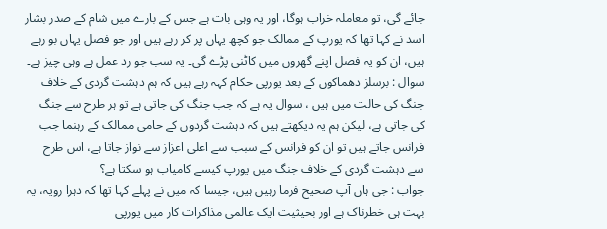جائے گی، تو معاملہ خراب ہوگا، اور یہ وہی بات ہے جس کے بارے میں شام کے صدر بشار اسد نے کہا تھا کہ یورپ کے ممالک جو کچھ یہاں پر کر رہے ہیں اور جو فصل یہاں بو رہے ہیں، ان کو یہ فصل اپنے گھروں میں کاٹنی پڑے گی۔ یہ سب جو رد عمل ہے وہی چيز ہے۔
سوال : برسلز دھماکوں کے بعد یورپی حکام کہہ رہے ہیں کہ ہم دہشت گردی کے خلاف جنگ کی حالت میں ہیں ، سوال یہ ہے کہ جب جنگ کی جاتی ہے تو ہر طرح سے جنگ کی جاتی ہے، لیکن ہم یہ دیکھتے ہیں کہ دہشت گردوں کے حامی ممالک کے رہنما جب فرانس جاتے ہیں تو ان کو فرانس کے سبب سے اعلی اعزاز سے نواز جاتا ہے، اس طرح سے دہشت گردی کے خلاف جنگ میں یورپ کیسے کامیاب ہو سکتا ہے؟
جواب : جی ہاں آپ صحیح فرما رہیں ہیں، جیسا کہ میں نے پہلے کہا تھا کہ دہرا رویہ، یہ بہت ہی خطرناک ہے اور بحیثیت ایک عالمی مذاکرات کار میں یورپی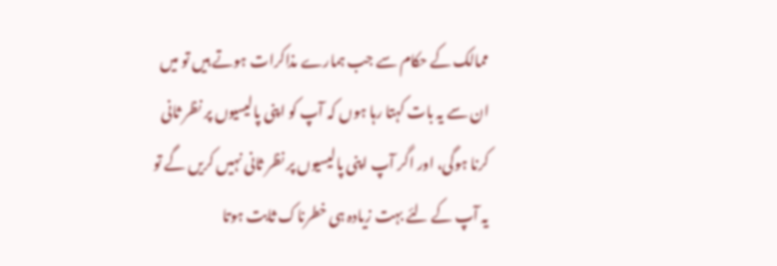ممالک کے حکام سے جب ہمارے مذاکرات ہوتے ہیں تو میں ان سے یہ بات کہتا رہا ہوں کہ آپ کو اپنی پالیسیوں پر نظر ثانی کرنا ہوگی، اور اگر آپ اپنی پالیسیوں پر نظر ثانی نہیں کریں گے تو یہ آپ کے لئے بہت زیادہ ہی خطرناک ثابت ہوتا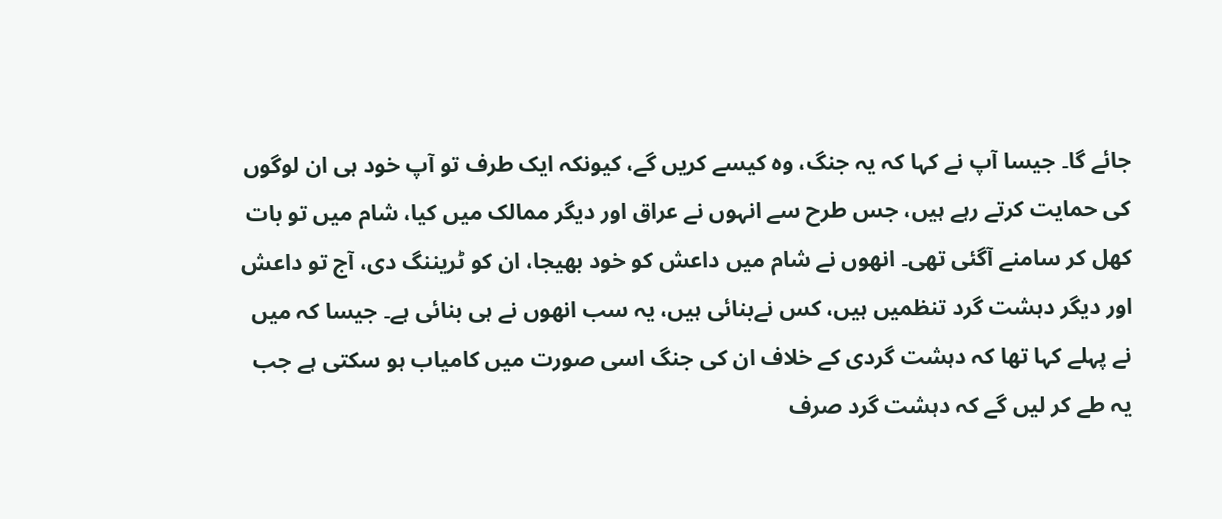جائے گا۔ جیسا آپ نے کہا کہ یہ جنگ، وہ کیسے کریں گے، کیونکہ ایک طرف تو آپ خود ہی ان لوگوں کی حمایت کرتے رہے ہیں، جس طرح سے انہوں نے عراق اور دیگر ممالک میں کیا، شام میں تو بات کھل کر سامنے آگئی تھی۔ انھوں نے شام میں داعش کو خود بھیجا، ان کو ٹریننگ دی، آج تو داعش اور ديگر دہشت گرد تنظمیں ہیں، کس نےبنائی ہیں، یہ سب انھوں نے ہی بنائی ہے۔ جیسا کہ میں نے پہلے کہا تھا کہ دہشت گردی کے خلاف ان کی جنگ اسی صورت میں کامیاب ہو سکتی ہے جب یہ طے کر لیں گے کہ دہشت گرد صرف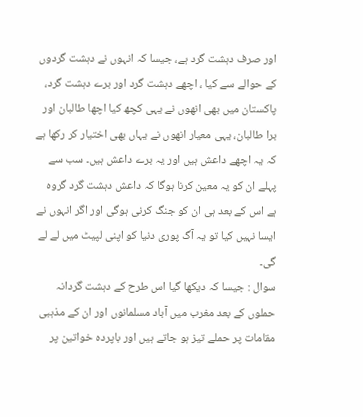اور صرف دہشت گرد ہے، جیسا کہ انہوں نے دہشت گردوں کے حوالے سے کیا ، اچھے دہشت گرد اور برے دہشت گرد، پاکستان میں بھی انھوں نے یہی کچھ کیا اچھا طالبان اور برا طالبان، یہی معیار انھوں نے یہاں بھی اختیار کر رکھا ہے کہ یہ اچھے داعش ہیں اور یہ برے داعش ہیں۔ سب سے پہلے ان کو یہ معین کرنا ہوگا کہ داعش دہشت گرد گروہ ہے اس کے بعد ہی ان کو جنگ کرنی ہوگی اور اگر انہوں نے ایسا نہیں کیا تو یہ آگ پوری دنیا کو اپنی لپیٹ میں لے لے گی۔
سوال : جیسا کہ دیکھا گیا اس طرح کے دہشت گردانہ حملوں کے بعد مغرب میں آباد مسلمانوں اور ان کے مذہبی مقامات پر حملے تیز ہو جاتے ہیں اور باپردہ خواتین پر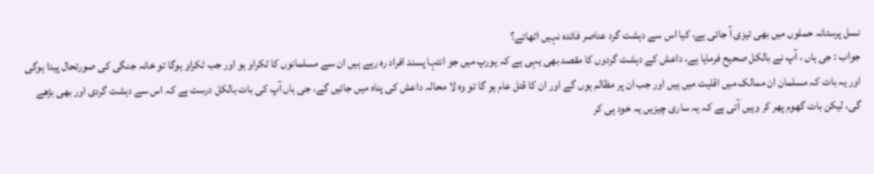نسل پرستانہ حملوں میں بھی تیزی آ جاتی ہے، کیا اس سے دہشت گرد عناصر فائدہ نہیں اٹھاتے؟
جواب : جی ہاں ، آپ نے بالکل صحیح فرمایا ہے، داعش کے دہشت گردوں کا مقصد بھی یہی ہے کہ یورپ میں جو انتہا پسند افراد رہ رہے ہیں ان سے مسلمانوں کا ٹکراو ہو اور جب ٹکراو ہوگا تو خانہ جنگی کی صورتحال پیدا ہوگی اور یہ بات کہ مسلمان ان ممالک میں اقلیت میں ہیں اور جب ان پر مظالم ہوں گے اور ان کا قتل عام ہو گا تو وہ لا محالہ داعش کی پناہ میں جائیں گے، جی ہاں آپ کی بات بالکل درست ہے کہ اس سے دہشت گردی اور بھی بڑھے گی، لیکن بات گھوم پھر کر وہیں آتی ہے کہ یہ ساری چيزیں یہ خود ہی کر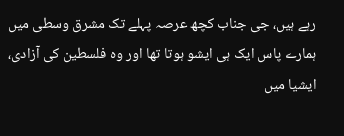رہے ہیں، جی جناب کچھ عرصہ پہلے تک مشرق وسطی میں ہمارے پاس ایک ہی ایشو ہوتا تھا اور وہ فلسطین کی آزادی، ایشیا میں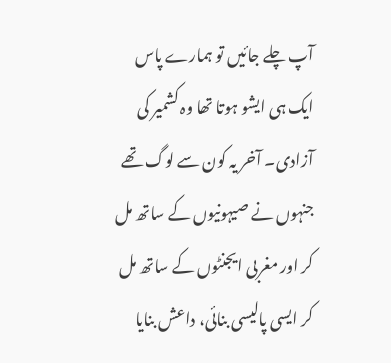آپ چلے جائیں تو ہمارے پاس ایک ہی ایشو ہوتا تھا وہ کشمیر کی آزادی۔ آخر یہ کون سے لوگ تھے جنہوں نے صیہونیوں کے ساتھ مل کر اور مغربی ایجنٹوں کے ساتھ مل کر ایسی پالیسی بنائی، داعش بنایا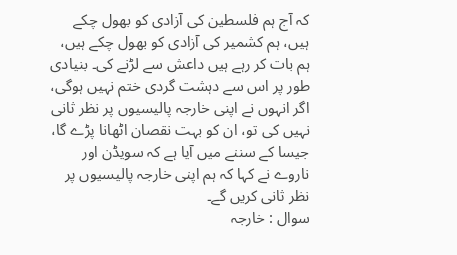کہ آج ہم فلسطین کی آزادی کو بھول چکے ہیں، ہم کشمیر کی آزادی کو بھول چکے ہیں، ہم بات کر رہے ہیں داعش سے لڑنے کی۔ بنیادی طور پر اس سے دہشت گردی ختم نہیں ہوگی، اگر انہوں نے اپنی خارجہ پالیسیوں پر نظر ثانی نہیں کی تو، ان کو بہت نقصان اٹھانا پڑے گا، جیسا کے سننے میں آیا ہے کہ سویڈن اور ناروے نے کہا کہ ہم اپنی خارجہ پالیسیوں پر نظر ثانی کریں گے۔
سوال : خارجہ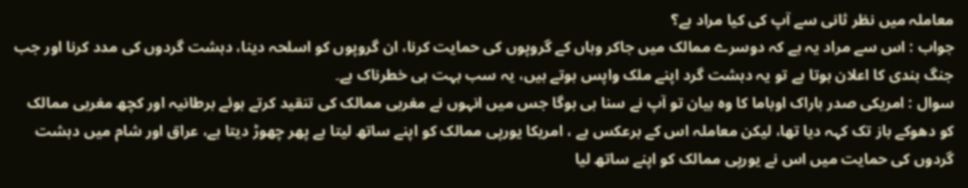معاملہ میں نظر ثانی سے آپ کی کیا مراد ہے؟
جواب : اس سے مراد یہ ہے کہ دوسرے ممالک میں جاکر وہاں کے گروپوں کی حمایت کرنا، ان گروپوں کو اسلحہ دینا، دہشت گردوں کی مدد کرنا اور جب جنگ بندی کا اعلان ہوتا ہے تو یہ دہشت گرد اپنے ملک واپس ہوتے ہیں، یہ سب بہت ہی خطرناک ہے۔
سوال : امریکی صدر باراک اوباما کا وہ بیان تو آپ نے سنا ہی ہوگا جس میں انہوں نے مغربی ممالک کی تنقید کرتے ہوئے برطانیہ اور کچھ مغربی ممالک کو دھوکے باز تک کہہ دیا تھا، لیکن معاملہ اس کے برعکس ہے ، امریکا یورپی ممالک کو اپنے ساتھ لیتا ہے پھر چھوڑ دیتا ہے، عراق اور شام میں دہشت گردوں کی حمایت میں اس نے یورپی ممالک کو اپنے ساتھ لیا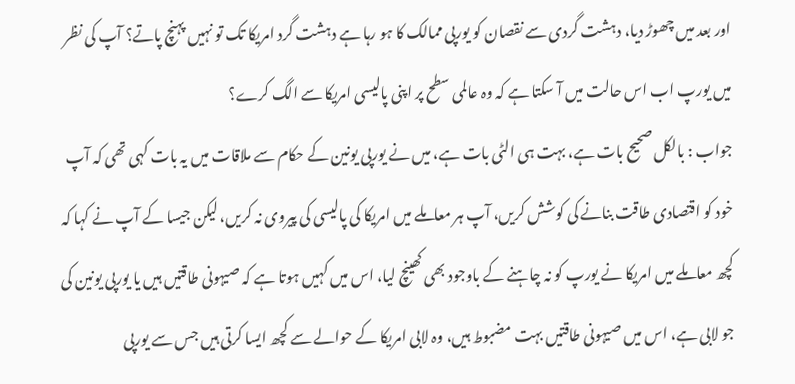اور بعد میں چھوڑ دیا، دہشت گردی سے نقصان کو یورپی ممالک کا ہو رہا ہے دہشت گرد امریکا تک تو نہیں پہنچ پاتے؟ آپ کی نظر میں یورپ اب اس حالت میں آ سکتا ہے کہ وہ عالمی سطح پر اپنی پالیسی امریکا سے الگ کرے؟
جواب : بالکل صحیح بات ہے، بہت ہی الٹی بات ہے، میں نے یورپی یونین کے حکام سے ملاقات میں یہ بات کہی تھی کہ آپ خود کو اقتصادی طاقت بنانے کی کوشش کریں، آپ ہر معاملے میں امریکا کی پالیسی کی پیروی نہ کریں، لیکن جیسا کے آپ نے کہا کہ کچھ معاملے میں امریکا نے یورپ کو نہ چاہنے کے باوجود بھی کھینچ لیا، اس میں کہیں ہوتا ہے کہ صیہونی طاقتیں ہیں یا یورپی یونین کی جو لابی ہے، اس میں صیہونی طاقتیں بہت مضبوط ہیں، وہ لابی امریکا کے حوالے سے کچھ ایسا کرتی ہیں جس سے یورپی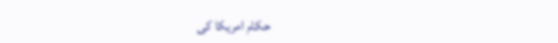حکام امریکا کی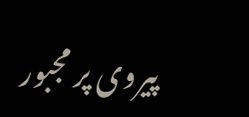پیروی پر مجبور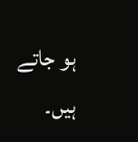ہو جاتے ہیں۔